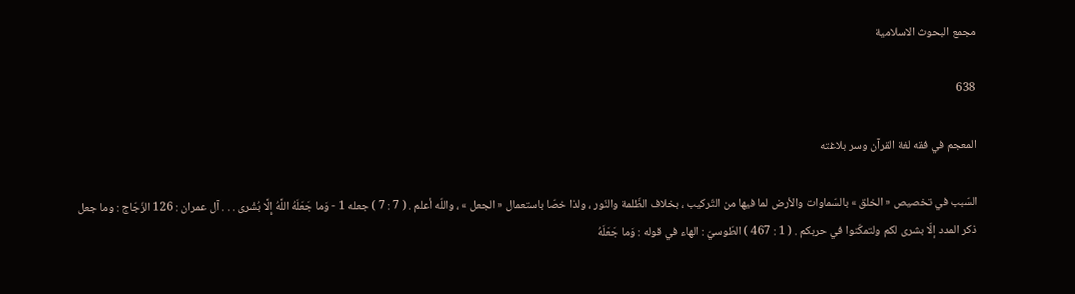مجمع البحوث الاسلامية

638

المعجم في فقه لغة القرآن وسر بلاغته

السّبب في تخصيص « الخلق » بالسّماوات والأرض لما فيها من التّركيب ، بخلاف الظّلمة والنّور ، ولذا خصّا باستعمال « الجعل » ، واللّه أعلم . ( 7 : 7 ) جعله 1 - وَما جَعَلَهُ اللَّهُ إِلَّا بُشْرى . . . آل عمران : 126 الزّجّاج : وما جعل ذكر المدد إلّا بشرى لكم ولتمكّنوا في حربكم . ( 1 : 467 ) الطّوسيّ : الهاء في قوله : وَما جَعَلَهُ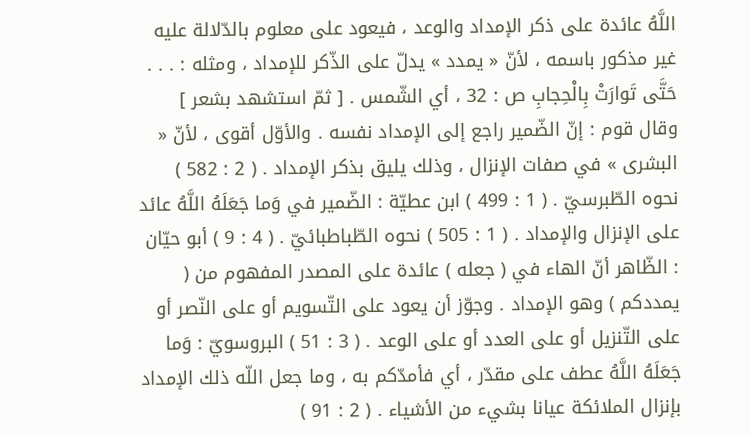اللَّهُ عائدة على ذكر الإمداد والوعد ، فيعود على معلوم بالدّلالة عليه غير مذكور باسمه ، لأنّ « يمدد » يدلّ على الذّكر للإمداد ، ومثله : . . . حَتَّى تَوارَتْ بِالْحِجابِ ص : 32 ، أي الشّمس . [ ثمّ استشهد بشعر ] وقال قوم : إنّ الضّمير راجع إلى الإمداد نفسه . والأوّل أقوى ، لأنّ « البشرى » في صفات الإنزال ، وذلك يليق بذكر الإمداد . ( 2 : 582 ) نحوه الطّبرسيّ . ( 1 : 499 ) ابن عطيّة : الضّمير في وَما جَعَلَهُ اللَّهُ عائد على الإنزال والإمداد . ( 1 : 505 ) نحوه الطّباطبائيّ . ( 4 : 9 ) أبو حيّان : الظّاهر أنّ الهاء في ( جعله ) عائدة على المصدر المفهوم من ( يمددكم ) وهو الإمداد . وجوّز أن يعود على التّسويم أو على النّصر أو على التّنزيل أو على العدد أو على الوعد . ( 3 : 51 ) البروسويّ : وَما جَعَلَهُ اللَّهُ عطف على مقدّر ، أي فأمدّكم به ، وما جعل اللّه ذلك الإمداد بإنزال الملائكة عيانا بشيء من الأشياء . ( 2 : 91 )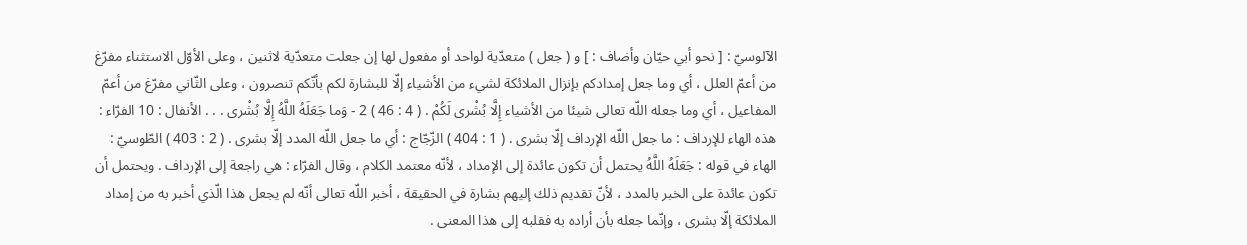الآلوسيّ : [ نحو أبي حيّان وأضاف : ] و ( جعل ) متعدّية لواحد أو مفعول لها إن جعلت متعدّية لاثنين ، وعلى الأوّل الاستثناء مفرّغ من أعمّ العلل ، أي وما جعل إمدادكم بإنزال الملائكة لشيء من الأشياء إلّا للبشارة لكم بأنّكم تنصرون ، وعلى الثّاني مفرّغ من أعمّ المفاعيل ، أي وما جعله اللّه تعالى شيئا من الأشياء إِلَّا بُشْرى لَكُمْ . ( 4 : 46 ) 2 - وَما جَعَلَهُ اللَّهُ إِلَّا بُشْرى . . . الأنفال : 10 الفرّاء : هذه الهاء للإرداف : ما جعل اللّه الإرداف إلّا بشرى . ( 1 : 404 ) الزّجّاج : أي ما جعل اللّه المدد إلّا بشرى . ( 2 : 403 ) الطّوسيّ : الهاء في قوله : جَعَلَهُ اللَّهُ يحتمل أن تكون عائدة إلى الإمداد ، لأنّه معتمد الكلام ، وقال الفرّاء : هي راجعة إلى الإرداف . ويحتمل أن تكون عائدة على الخبر بالمدد ، لأنّ تقديم ذلك إليهم بشارة في الحقيقة ، أخبر اللّه تعالى أنّه لم يجعل هذا الّذي أخبر به من إمداد الملائكة إلّا بشرى ، وإنّما جعله بأن أراده به فقلبه إلى هذا المعنى .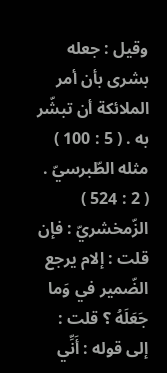وقيل : جعله بشرى بأن أمر الملائكة أن تبشّر به . ( 5 : 100 ) مثله الطّبرسيّ . ( 2 : 524 ) الزّمخشريّ : فإن قلت : إلام يرجع الضّمير في وَما جَعَلَهُ ؟ قلت : إلى قوله : أَنِّي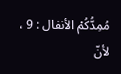مُمِدُّكُمْ الأنفال : 9 ، لأنّ